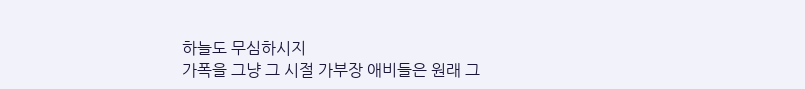하늘도 무심하시지
가폭을 그냥 그 시절 가부장 애비들은 원래 그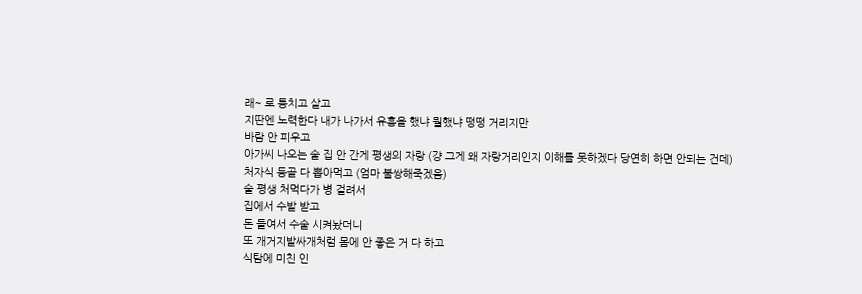래~ 로 퉁치고 살고
지딴엔 노력한다 내가 나가서 유흥을 했냐 뭘했냐 떵떵 거리지만
바람 안 피우고
아가씨 나오는 술 집 안 간게 평생의 자랑 (걍 그게 왜 자랑거리인지 이해를 못하겠다 당연히 하면 안되는 건데)
처자식 등골 다 뽑아먹고 (엄마 불쌍해죽겠음)
술 평생 처먹다가 병 걸려서
집에서 수발 받고
돈 들여서 수술 시켜놨더니
또 개거지발싸개처럼 몸에 안 좋은 거 다 하고
식탐에 미친 인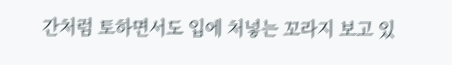간처럼 토하면서도 입에 처넣는 꼬라지 보고 있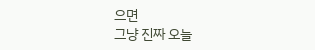으면
그냥 진짜 오늘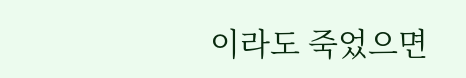이라도 죽었으면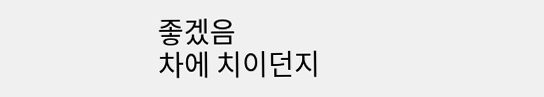좋겠음
차에 치이던지